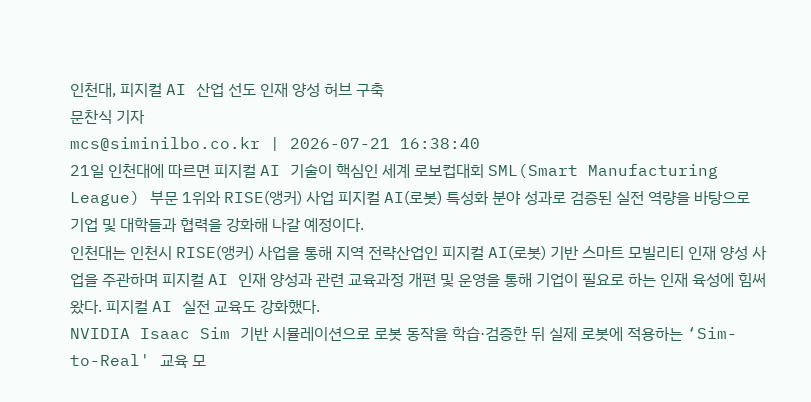인천대, 피지컬 AI 산업 선도 인재 양성 허브 구축
문찬식 기자
mcs@siminilbo.co.kr | 2026-07-21 16:38:40
21일 인천대에 따르면 피지컬 AI 기술이 핵심인 세계 로보컵대회 SML(Smart Manufacturing League) 부문 1위와 RISE(앵커) 사업 피지컬 AI(로봇) 특성화 분야 성과로 검증된 실전 역량을 바탕으로 기업 및 대학들과 협력을 강화해 나갈 예정이다.
인천대는 인천시 RISE(앵커) 사업을 통해 지역 전략산업인 피지컬 AI(로봇) 기반 스마트 모빌리티 인재 양성 사업을 주관하며 피지컬 AI 인재 양성과 관련 교육과정 개편 및 운영을 통해 기업이 필요로 하는 인재 육성에 힘써왔다. 피지컬 AI 실전 교육도 강화했다.
NVIDIA Isaac Sim 기반 시뮬레이션으로 로봇 동작을 학습·검증한 뒤 실제 로봇에 적용하는 ‘Sim-to-Real' 교육 모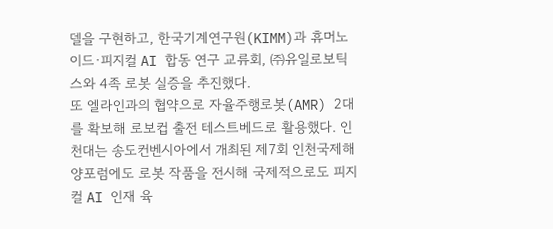델을 구현하고, 한국기계연구원(KIMM)과 휴머노이드·피지컬 AI 합동 연구 교류회, ㈜유일로보틱스와 4족 로봇 실증을 추진했다.
또 엘라인과의 협약으로 자율주행로봇(AMR) 2대를 확보해 로보컵 출전 테스트베드로 활용했다. 인천대는 송도컨벤시아에서 개최된 제7회 인천국제해양포럼에도 로봇 작품을 전시해 국제적으로도 피지컬 AI 인재 육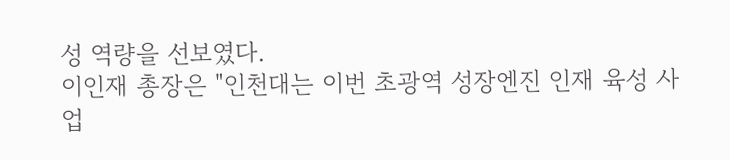성 역량을 선보였다.
이인재 총장은 "인천대는 이번 초광역 성장엔진 인재 육성 사업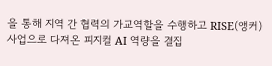을 통해 지역 간 협력의 가교역할을 수행하고 RISE(앵커) 사업으로 다져온 피지컬 AI 역량을 결집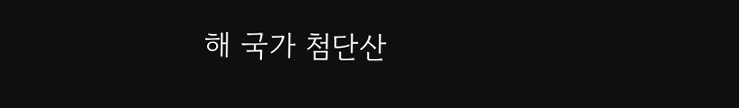해 국가 첨단산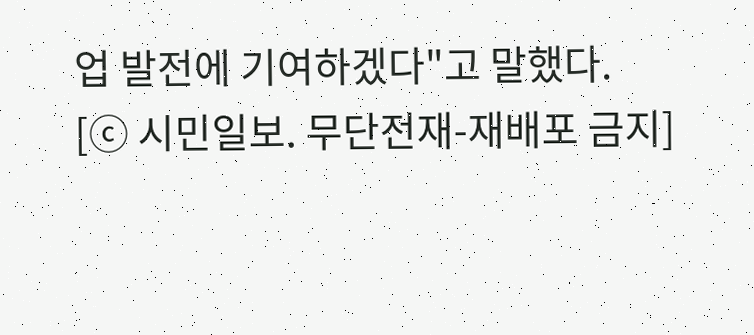업 발전에 기여하겠다"고 말했다.
[ⓒ 시민일보. 무단전재-재배포 금지]